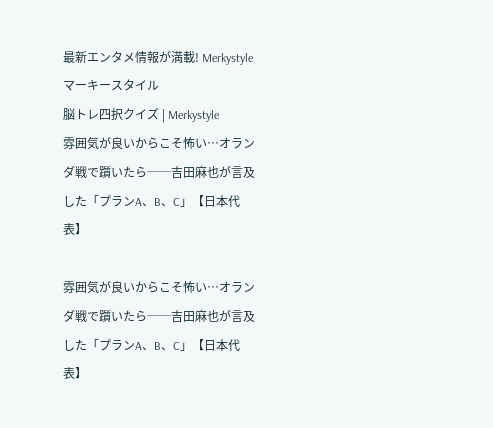最新エンタメ情報が満載! Merkystyle マーキースタイル
脳トレ四択クイズ | Merkystyle
雰囲気が良いからこそ怖い…オランダ戦で躓いたら──吉田麻也が言及した「プランA、B、C」【日本代表】

雰囲気が良いからこそ怖い…オランダ戦で躓いたら──吉田麻也が言及した「プランA、B、C」【日本代表】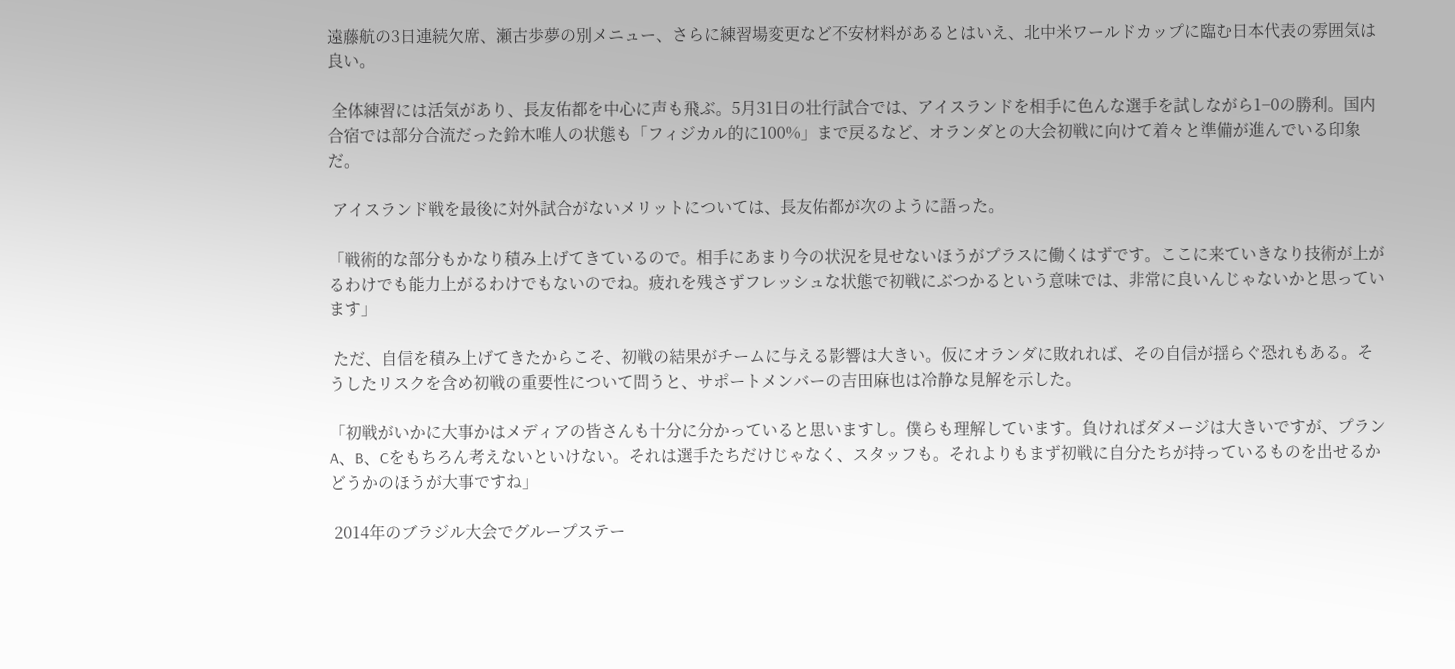遠藤航の3日連続欠席、瀬古歩夢の別メニュー、さらに練習場変更など不安材料があるとはいえ、北中米ワールドカップに臨む日本代表の雰囲気は良い。

 全体練習には活気があり、長友佑都を中心に声も飛ぶ。5月31日の壮行試合では、アイスランドを相手に色んな選手を試しながら1−0の勝利。国内合宿では部分合流だった鈴木唯人の状態も「フィジカル的に100%」まで戻るなど、オランダとの大会初戦に向けて着々と準備が進んでいる印象だ。

 アイスランド戦を最後に対外試合がないメリットについては、長友佑都が次のように語った。

「戦術的な部分もかなり積み上げてきているので。相手にあまり今の状況を見せないほうがプラスに働くはずです。ここに来ていきなり技術が上がるわけでも能力上がるわけでもないのでね。疲れを残さずフレッシュな状態で初戦にぶつかるという意味では、非常に良いんじゃないかと思っています」

 ただ、自信を積み上げてきたからこそ、初戦の結果がチームに与える影響は大きい。仮にオランダに敗れれば、その自信が揺らぐ恐れもある。そうしたリスクを含め初戦の重要性について問うと、サポートメンバーの吉田麻也は冷静な見解を示した。

「初戦がいかに大事かはメディアの皆さんも十分に分かっていると思いますし。僕らも理解しています。負ければダメージは大きいですが、プランA、B、Cをもちろん考えないといけない。それは選手たちだけじゃなく、スタッフも。それよりもまず初戦に自分たちが持っているものを出せるかどうかのほうが大事ですね」

 2014年のブラジル大会でグループステー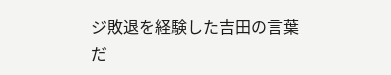ジ敗退を経験した吉田の言葉だ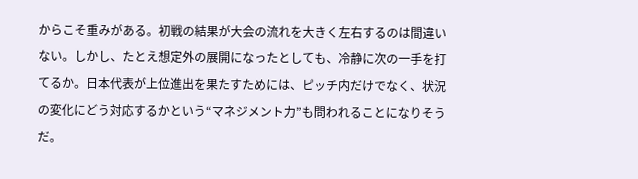からこそ重みがある。初戦の結果が大会の流れを大きく左右するのは間違いない。しかし、たとえ想定外の展開になったとしても、冷静に次の一手を打てるか。日本代表が上位進出を果たすためには、ピッチ内だけでなく、状況の変化にどう対応するかという“マネジメント力”も問われることになりそうだ。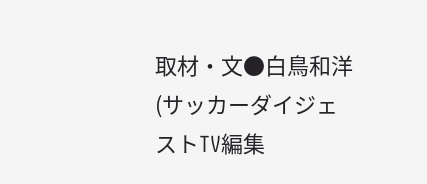取材・文●白鳥和洋(サッカーダイジェストTV編集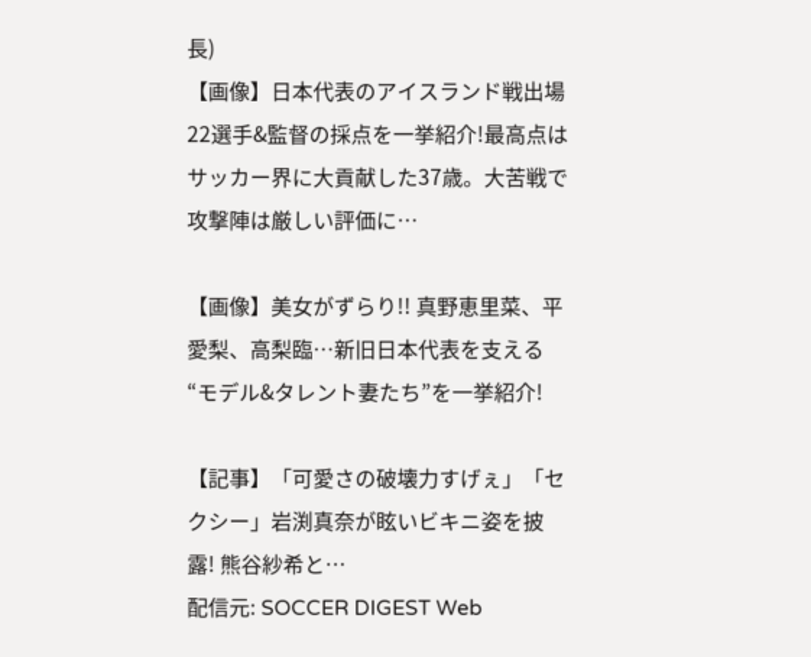長)
【画像】日本代表のアイスランド戦出場22選手&監督の採点を一挙紹介!最高点はサッカー界に大貢献した37歳。大苦戦で攻撃陣は厳しい評価に…

【画像】美女がずらり!! 真野恵里菜、平愛梨、高梨臨…新旧日本代表を支える“モデル&タレント妻たち”を一挙紹介!

【記事】「可愛さの破壊力すげぇ」「セクシー」岩渕真奈が眩いビキニ姿を披露! 熊谷紗希と…
配信元: SOCCER DIGEST Web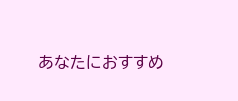あなたにおすすめ